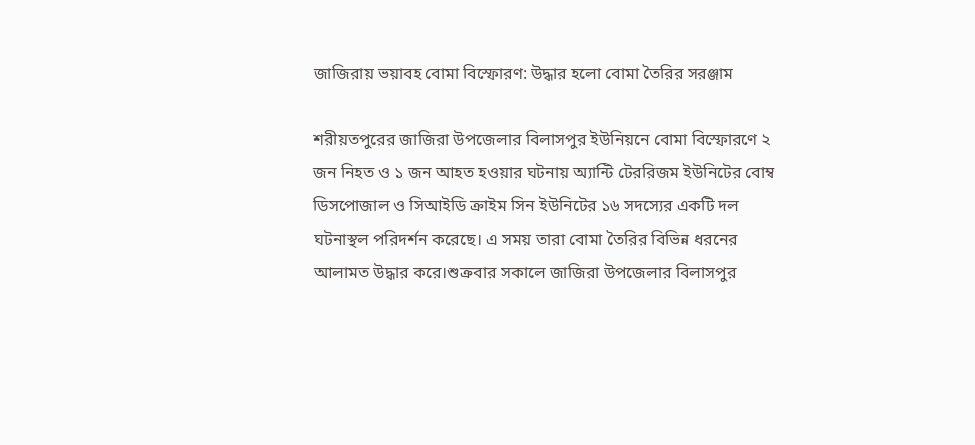জাজিরায় ভয়াবহ বোমা বিস্ফোরণ: উদ্ধার হলো বোমা তৈরির সরঞ্জাম

শরীয়তপুরের জাজিরা উপজেলার বিলাসপুর ইউনিয়নে বোমা বিস্ফোরণে ২ জন নিহত ও ১ জন আহত হওয়ার ঘটনায় অ্যান্টি টেররিজম ইউনিটের বোম্ব ডিসপোজাল ও সিআইডি ক্রাইম সিন ইউনিটের ১৬ সদস্যের একটি দল ঘটনাস্থল পরিদর্শন করেছে। এ সময় তারা বোমা তৈরির বিভিন্ন ধরনের আলামত উদ্ধার করে।শুক্রবার সকালে জাজিরা উপজেলার বিলাসপুর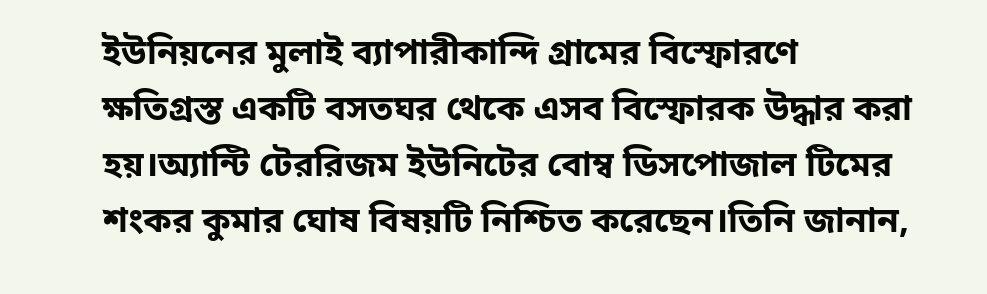ইউনিয়নের মুলাই ব্যাপারীকান্দি গ্রামের বিস্ফোরণে ক্ষতিগ্রস্ত একটি বসতঘর থেকে এসব বিস্ফোরক উদ্ধার করা হয়।অ্যান্টি টেররিজম ইউনিটের বোম্ব ডিসপোজাল টিমের শংকর কুমার ঘোষ বিষয়টি নিশ্চিত করেছেন।তিনি জানান,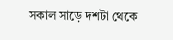সকাল সাড়ে দশটা থেকে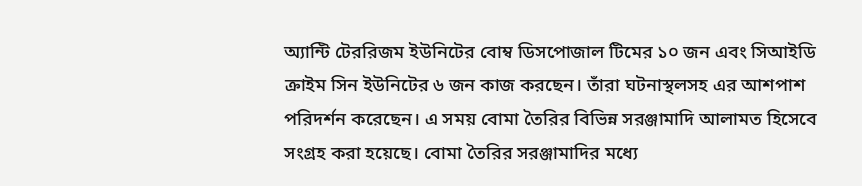অ্যান্টি টেররিজম ইউনিটের বোম্ব ডিসপোজাল টিমের ১০ জন এবং সিআইডি ক্রাইম সিন ইউনিটের ৬ জন কাজ করছেন। তাঁরা ঘটনাস্থলসহ এর আশপাশ পরিদর্শন করেছেন। এ সময় বোমা তৈরির বিভিন্ন সরঞ্জামাদি আলামত হিসেবে সংগ্রহ করা হয়েছে। বোমা তৈরির সরঞ্জামাদির মধ্যে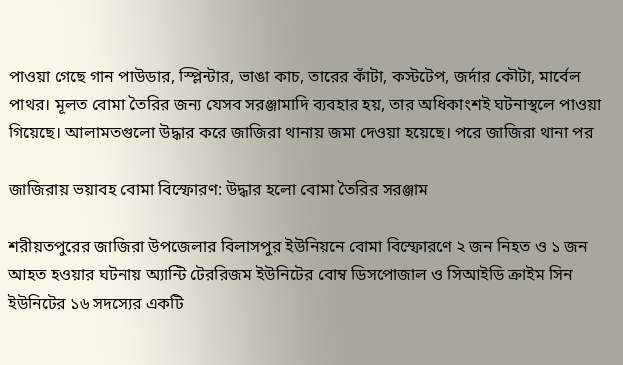পাওয়া গেছে গান পাউডার, স্প্লিন্টার, ভাঙা কাচ, তারের কাঁটা, কস্টটেপ, জর্দার কৌটা, মার্বেল পাথর। মূলত বোমা তৈরির জন্য যেসব সরঞ্জামাদি ব্যবহার হয়, তার অধিকাংশই ঘটনাস্থলে পাওয়া গিয়েছে। আলামতগুলো উদ্ধার করে জাজিরা থানায় জমা দেওয়া হয়েছে। পরে জাজিরা থানা পর

জাজিরায় ভয়াবহ বোমা বিস্ফোরণ: উদ্ধার হলো বোমা তৈরির সরঞ্জাম

শরীয়তপুরের জাজিরা উপজেলার বিলাসপুর ইউনিয়নে বোমা বিস্ফোরণে ২ জন নিহত ও ১ জন আহত হওয়ার ঘটনায় অ্যান্টি টেররিজম ইউনিটের বোম্ব ডিসপোজাল ও সিআইডি ক্রাইম সিন ইউনিটের ১৬ সদস্যের একটি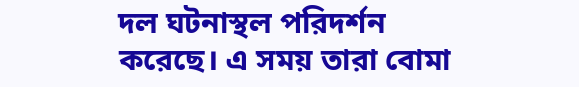দল ঘটনাস্থল পরিদর্শন করেছে। এ সময় তারা বোমা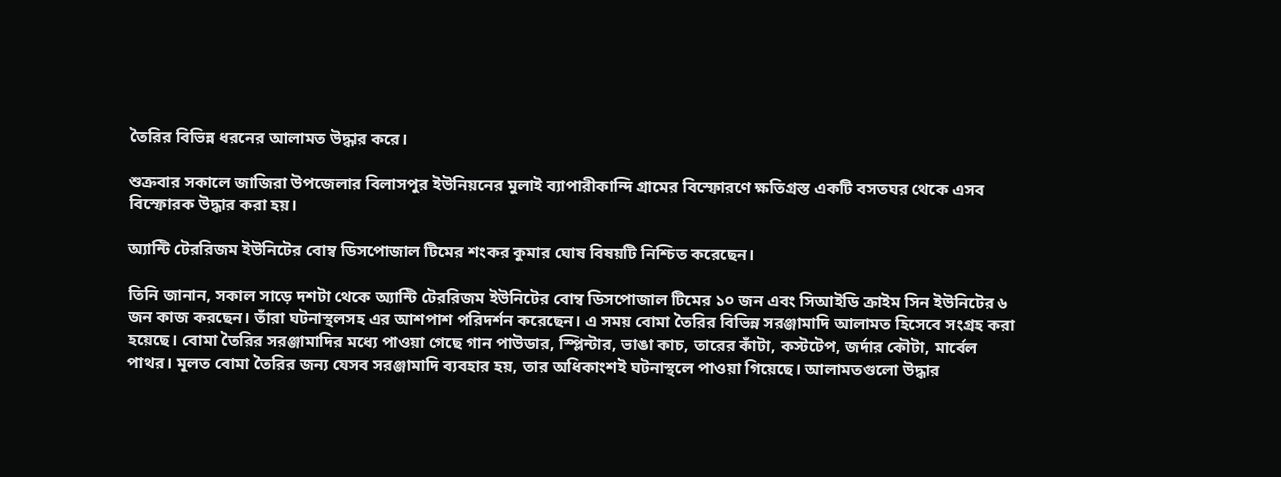তৈরির বিভিন্ন ধরনের আলামত উদ্ধার করে।

শুক্রবার সকালে জাজিরা উপজেলার বিলাসপুর ইউনিয়নের মুলাই ব্যাপারীকান্দি গ্রামের বিস্ফোরণে ক্ষতিগ্রস্ত একটি বসতঘর থেকে এসব বিস্ফোরক উদ্ধার করা হয়।

অ্যান্টি টেররিজম ইউনিটের বোম্ব ডিসপোজাল টিমের শংকর কুমার ঘোষ বিষয়টি নিশ্চিত করেছেন।

তিনি জানান, সকাল সাড়ে দশটা থেকে অ্যান্টি টেররিজম ইউনিটের বোম্ব ডিসপোজাল টিমের ১০ জন এবং সিআইডি ক্রাইম সিন ইউনিটের ৬ জন কাজ করছেন। তাঁরা ঘটনাস্থলসহ এর আশপাশ পরিদর্শন করেছেন। এ সময় বোমা তৈরির বিভিন্ন সরঞ্জামাদি আলামত হিসেবে সংগ্রহ করা হয়েছে। বোমা তৈরির সরঞ্জামাদির মধ্যে পাওয়া গেছে গান পাউডার, স্প্লিন্টার, ভাঙা কাচ, তারের কাঁটা, কস্টটেপ, জর্দার কৌটা, মার্বেল পাথর। মূলত বোমা তৈরির জন্য যেসব সরঞ্জামাদি ব্যবহার হয়, তার অধিকাংশই ঘটনাস্থলে পাওয়া গিয়েছে। আলামতগুলো উদ্ধার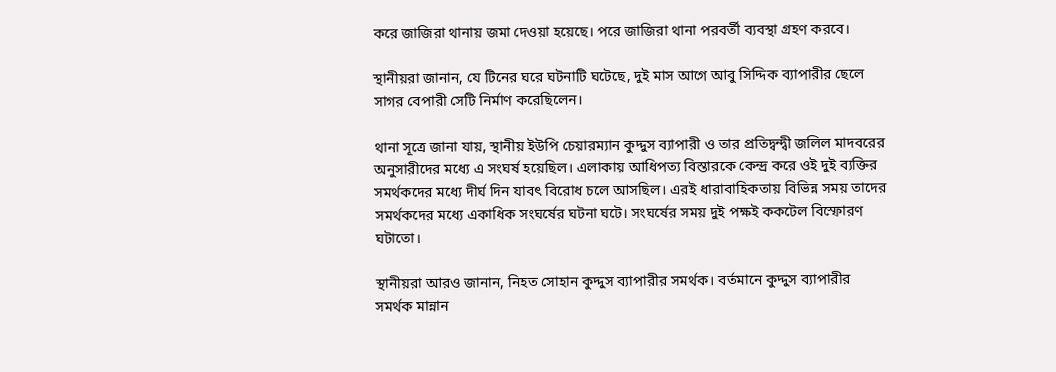করে জাজিরা থানায় জমা দেওয়া হয়েছে। পরে জাজিরা থানা পরবর্তী ব্যবস্থা গ্রহণ করবে।

স্থানীয়রা জানান, যে টিনের ঘরে ঘটনাটি ঘটেছে, দুই মাস আগে আবু সিদ্দিক ব্যাপারীর ছেলে সাগর বেপারী সেটি নির্মাণ করেছিলেন।

থানা সূত্রে জানা যায়, স্থানীয় ইউপি চেয়ারম্যান কুদ্দুস ব্যাপারী ও তার প্রতিদ্বন্দ্বী জলিল মাদবরের অনুসারীদের মধ্যে এ সংঘর্ষ হয়েছিল। এলাকায় আধিপত্য বিস্তারকে কেন্দ্র করে ওই দুই ব্যক্তির সমর্থকদের মধ্যে দীর্ঘ দিন যাবৎ বিরোধ চলে আসছিল। এরই ধারাবাহিকতায় বিভিন্ন সময় তাদের সমর্থকদের মধ্যে একাধিক সংঘর্ষের ঘটনা ঘটে। সংঘর্ষের সময় দুই পক্ষই ককটেল বিস্ফোরণ ঘটাতো।

স্থানীয়রা আরও জানান, নিহত সোহান কুদ্দুস ব্যাপারীর সমর্থক। বর্তমানে কুদ্দুস ব্যাপারীর সমর্থক মান্নান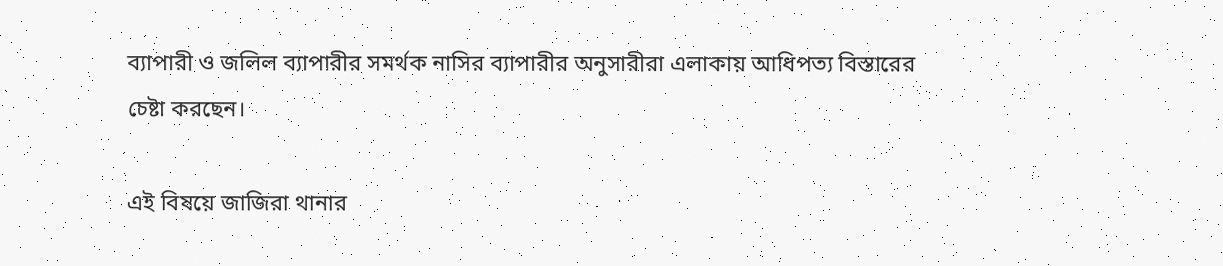ব্যাপারী ও জলিল ব্যাপারীর সমর্থক নাসির ব্যাপারীর অনুসারীরা এলাকায় আধিপত্য বিস্তারের চেষ্টা করছেন।

এই বিষয়ে জাজিরা থানার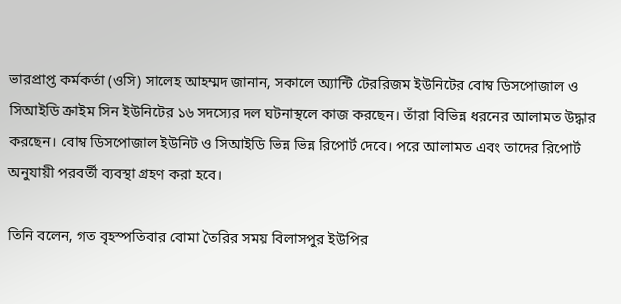ভারপ্রাপ্ত কর্মকর্তা (ওসি) সালেহ আহম্মদ জানান, সকালে অ্যান্টি টেররিজম ইউনিটের বোম্ব ডিসপোজাল ও সিআইডি ক্রাইম সিন ইউনিটের ১৬ সদস্যের দল ঘটনাস্থলে কাজ করছেন। তাঁরা বিভিন্ন ধরনের আলামত উদ্ধার করছেন। বোম্ব ডিসপোজাল ইউনিট ও সিআইডি ভিন্ন ভিন্ন রিপোর্ট দেবে। পরে আলামত এবং তাদের রিপোর্ট অনুযায়ী পরবর্তী ব্যবস্থা গ্রহণ করা হবে।

তিনি বলেন, গত বৃহস্পতিবার বোমা তৈরির সময় বিলাসপুর ইউপির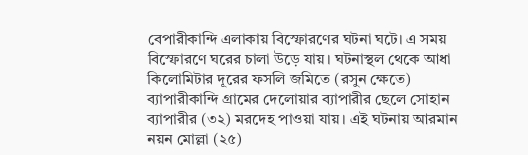বেপারীকান্দি এলাকায় বিস্ফোরণের ঘটনা ঘটে। এ সময় বিস্ফোরণে ঘরের চালা উড়ে যায়। ঘটনাস্থল থেকে আধা কিলোমিটার দূরের ফসলি জমিতে (রসুন ক্ষেতে) ব্যাপারীকান্দি গ্রামের দেলোয়ার ব্যাপারীর ছেলে সোহান ব্যাপারীর (৩২) মরদেহ পাওয়া যায়। এই ঘটনায় আরমান নয়ন মোল্লা (২৫)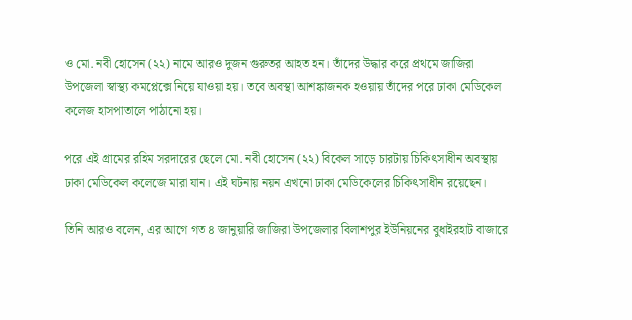ও মো. নবী হোসেন (২২) নামে আরও দুজন গুরুতর আহত হন। তাঁদের উদ্ধার করে প্রথমে জাজিরা উপজেলা স্বাস্থ্য কমপ্লেক্সে নিয়ে যাওয়া হয়। তবে অবস্থা আশঙ্কাজনক হওয়ায় তাঁদের পরে ঢাকা মেডিকেল কলেজ হাসপাতালে পাঠানো হয়।

পরে এই গ্রামের রহিম সরদারের ছেলে মো. নবী হোসেন (২২) বিকেল সাড়ে চারটায় চিকিৎসাধীন অবস্থায় ঢাকা মেডিকেল কলেজে মারা যান। এই ঘটনায় নয়ন এখনো ঢাকা মেডিকেলের চিকিৎসাধীন রয়েছেন।

তিনি আরও বলেন, এর আগে গত ৪ জানুয়ারি জাজিরা উপজেলার বিলাশপুর ইউনিয়নের বুধাইরহাট বাজারে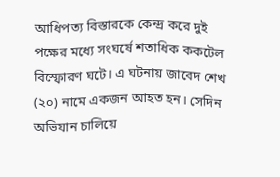আধিপত্য বিস্তারকে কেন্দ্র করে দুই পক্ষের মধ্যে সংঘর্ষে শতাধিক ককটেল বিস্ফোরণ ঘটে। এ ঘটনায় জাবেদ শেখ (২০) নামে একজন আহত হন। সেদিন অভিযান চালিয়ে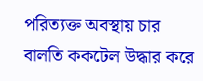পরিত্যক্ত অবস্থায় চার বালতি ককটেল উদ্ধার করে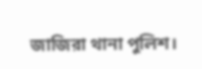জাজিরা থানা পুলিশ।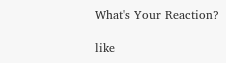What's Your Reaction?

like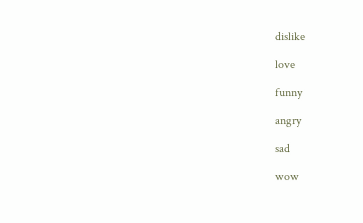dislike

love

funny

angry

sad

wow